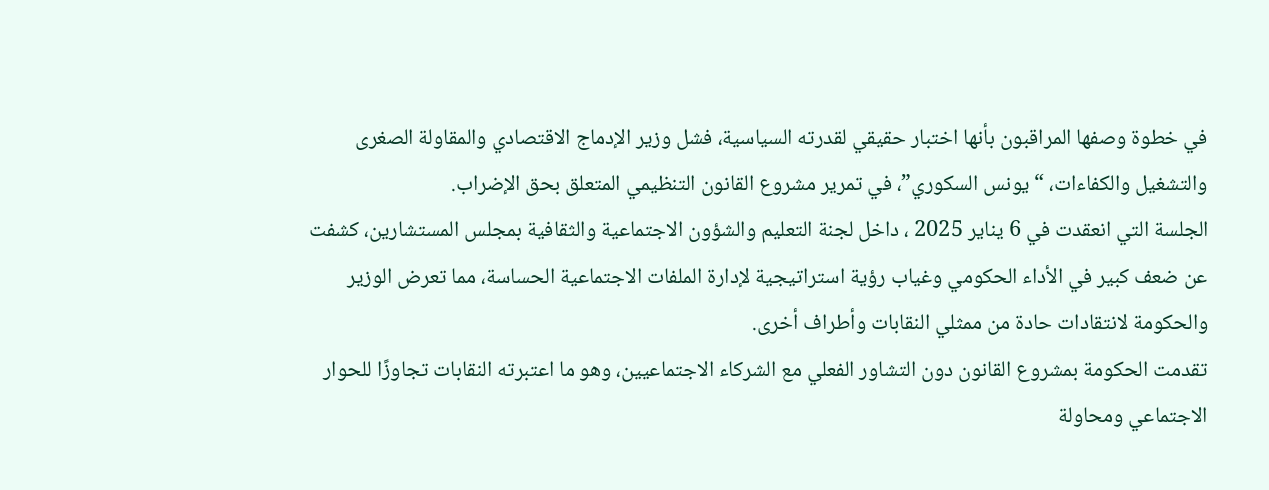في خطوة وصفها المراقبون بأنها اختبار حقيقي لقدرته السياسية، فشل وزير الإدماج الاقتصادي والمقاولة الصغرى والتشغيل والكفاءات، “يونس السكوري”، في تمرير مشروع القانون التنظيمي المتعلق بحق الإضراب.
الجلسة التي انعقدت في 6 يناير 2025 ، داخل لجنة التعليم والشؤون الاجتماعية والثقافية بمجلس المستشارين، كشفت عن ضعف كبير في الأداء الحكومي وغياب رؤية استراتيجية لإدارة الملفات الاجتماعية الحساسة، مما تعرض الوزير والحكومة لانتقادات حادة من ممثلي النقابات وأطراف أخرى.
تقدمت الحكومة بمشروع القانون دون التشاور الفعلي مع الشركاء الاجتماعيين، وهو ما اعتبرته النقابات تجاوزًا للحوار الاجتماعي ومحاولة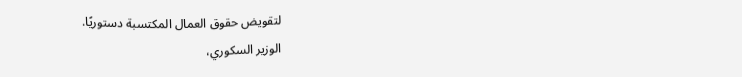لتقويض حقوق العمال المكتسبة دستوريًا.
الوزير السكوري،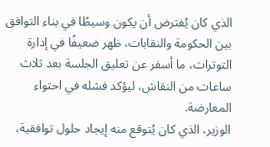الذي كان يُفترض أن يكون وسيطًا في بناء التوافق بين الحكومة والنقابات، ظهر ضعيفًا في إدارة التوترات، ما أسفر عن تعليق الجلسة بعد ثلاث ساعات من النقاش، ليؤكد فشله في احتواء المعارضة.
الوزير، الذي كان يُتوقع منه إيجاد حلول توافقية،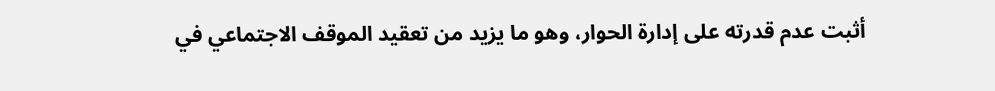أثبت عدم قدرته على إدارة الحوار، وهو ما يزيد من تعقيد الموقف الاجتماعي في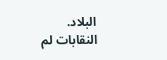البلاد.
النقابات لم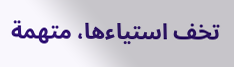تخف استياءها، متهمة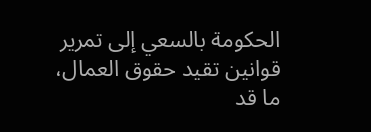الحكومة بالسعي إلى تمرير قوانين تقيد حقوق العمال، ما قد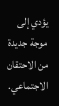يؤدي إلى موجة جديدة من الاحتقان الاجتماعي.